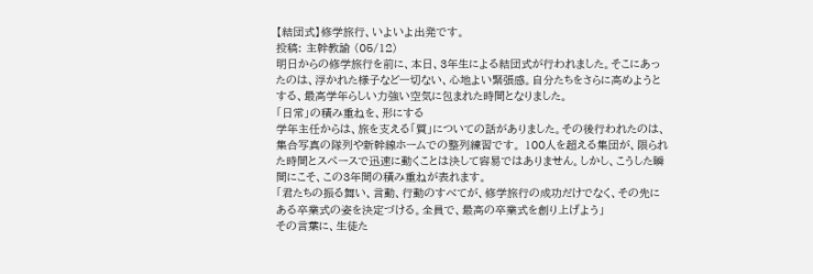【結団式】修学旅行、いよいよ出発です。
投稿: 主幹教諭 (05/12)
明日からの修学旅行を前に、本日、3年生による結団式が行われました。そこにあったのは、浮かれた様子など一切ない、心地よい緊張感。自分たちをさらに高めようとする、最高学年らしい力強い空気に包まれた時間となりました。
「日常」の積み重ねを、形にする
学年主任からは、旅を支える「質」についての話がありました。その後行われたのは、集合写真の隊列や新幹線ホームでの整列練習です。 100人を超える集団が、限られた時間とスペースで迅速に動くことは決して容易ではありません。しかし、こうした瞬間にこそ、この3年間の積み重ねが表れます。
「君たちの振る舞い、言動、行動のすべてが、修学旅行の成功だけでなく、その先にある卒業式の姿を決定づける。全員で、最高の卒業式を創り上げよう」
その言葉に、生徒た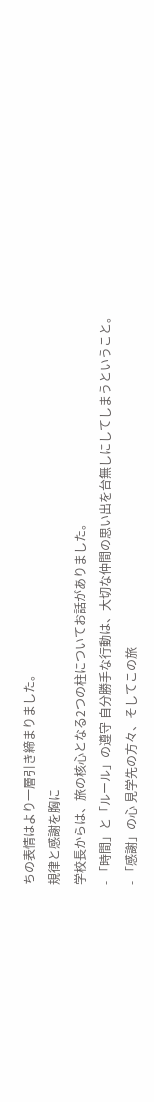ちの表情はより一層引き締まりました。
規律と感謝を胸に
学校長からは、旅の核心となる2つの柱についてお話がありました。
- 「時間」と「ルール」の遵守 自分勝手な行動は、大切な仲間の思い出を台無しにしてしまうということ。
- 「感謝」の心 見学先の方々、そしてこの旅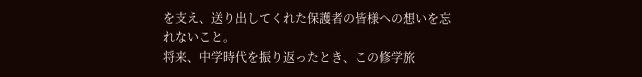を支え、送り出してくれた保護者の皆様への想いを忘れないこと。
将来、中学時代を振り返ったとき、この修学旅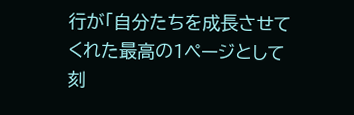行が「自分たちを成長させてくれた最高の1ページとして刻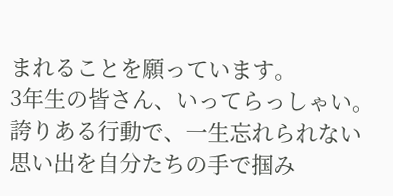まれることを願っています。
3年生の皆さん、いってらっしゃい。 誇りある行動で、一生忘れられない思い出を自分たちの手で掴み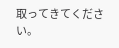取ってきてください。